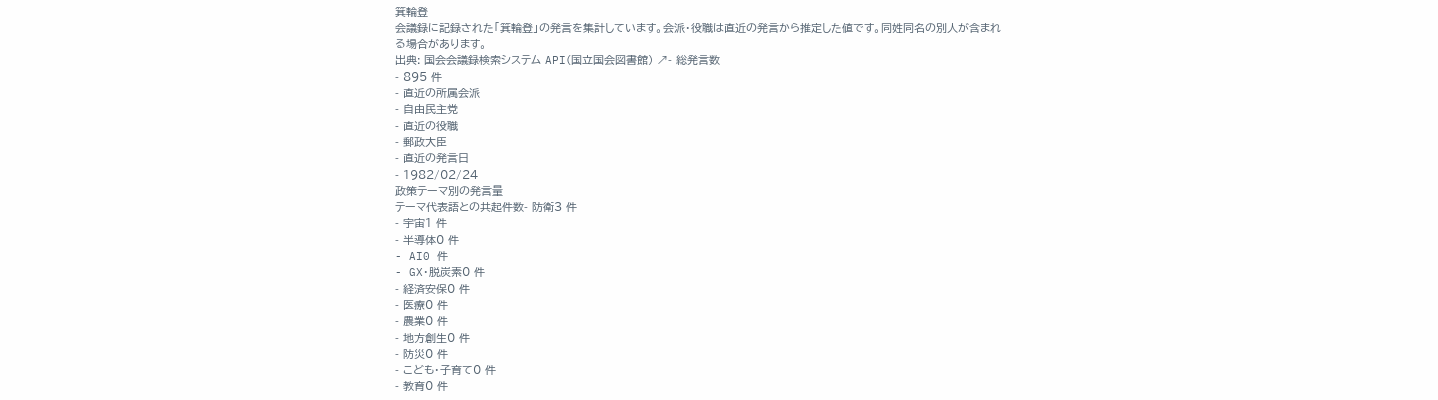箕輪登
会議録に記録された「箕輪登」の発言を集計しています。会派・役職は直近の発言から推定した値です。同姓同名の別人が含まれる場合があります。
出典: 国会会議録検索システム API(国立国会図書館) ↗- 総発言数
- 895 件
- 直近の所属会派
- 自由民主党
- 直近の役職
- 郵政大臣
- 直近の発言日
- 1982/02/24
政策テーマ別の発言量
テーマ代表語との共起件数- 防衛3 件
- 宇宙1 件
- 半導体0 件
- AI0 件
- GX・脱炭素0 件
- 経済安保0 件
- 医療0 件
- 農業0 件
- 地方創生0 件
- 防災0 件
- こども・子育て0 件
- 教育0 件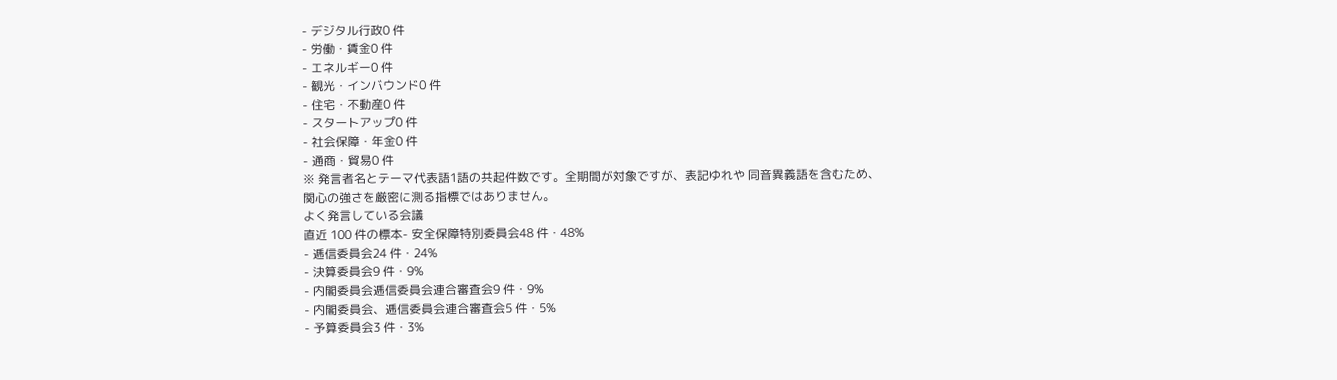- デジタル行政0 件
- 労働・賃金0 件
- エネルギー0 件
- 観光・インバウンド0 件
- 住宅・不動産0 件
- スタートアップ0 件
- 社会保障・年金0 件
- 通商・貿易0 件
※ 発言者名とテーマ代表語1語の共起件数です。全期間が対象ですが、表記ゆれや 同音異義語を含むため、関心の強さを厳密に測る指標ではありません。
よく発言している会議
直近 100 件の標本- 安全保障特別委員会48 件・48%
- 逓信委員会24 件・24%
- 決算委員会9 件・9%
- 内閣委員会逓信委員会連合審査会9 件・9%
- 内閣委員会、逓信委員会連合審査会5 件・5%
- 予算委員会3 件・3%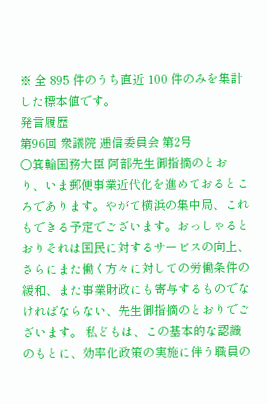※ 全 895 件のうち直近 100 件のみを集計した標本値です。
発言履歴
第96回 衆議院 逓信委員会 第2号
○箕輪国務大臣 阿部先生御指摘のとおり、いま郵便事業近代化を進めておるところであります。やがて横浜の集中局、これもできる予定でございます。おっしゃるとおりそれは国民に対するサービスの向上、さらにまた働く方々に対しての労働条件の緩和、また事業財政にも寄与するものでなければならない、先生御指摘のとおりでございます。 私どもは、この基本的な認識のもとに、効率化政策の実施に伴う職員の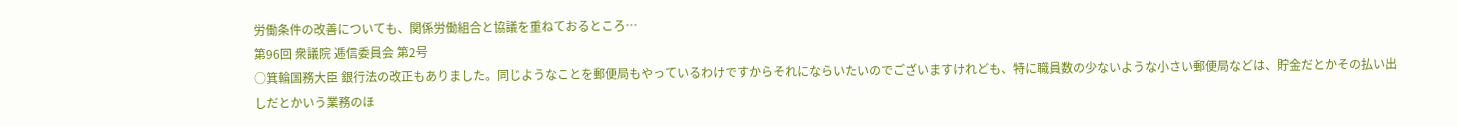労働条件の改善についても、関係労働組合と協議を重ねておるところ…
第96回 衆議院 逓信委員会 第2号
○箕輪国務大臣 銀行法の改正もありました。同じようなことを郵便局もやっているわけですからそれにならいたいのでございますけれども、特に職員数の少ないような小さい郵便局などは、貯金だとかその払い出しだとかいう業務のほ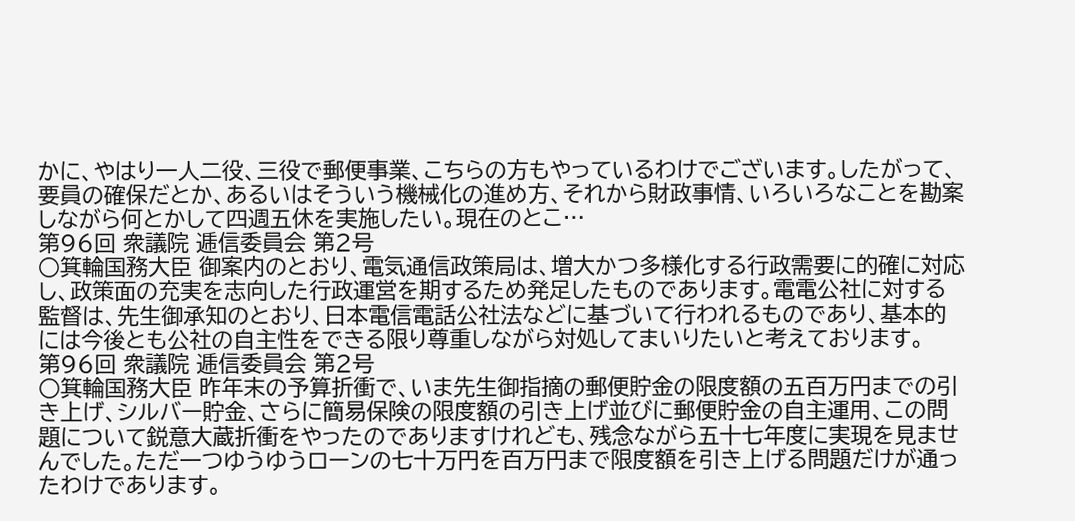かに、やはり一人二役、三役で郵便事業、こちらの方もやっているわけでございます。したがって、要員の確保だとか、あるいはそういう機械化の進め方、それから財政事情、いろいろなことを勘案しながら何とかして四週五休を実施したい。現在のとこ…
第96回 衆議院 逓信委員会 第2号
○箕輪国務大臣 御案内のとおり、電気通信政策局は、増大かつ多様化する行政需要に的確に対応し、政策面の充実を志向した行政運営を期するため発足したものであります。電電公社に対する監督は、先生御承知のとおり、日本電信電話公社法などに基づいて行われるものであり、基本的には今後とも公社の自主性をできる限り尊重しながら対処してまいりたいと考えております。
第96回 衆議院 逓信委員会 第2号
○箕輪国務大臣 昨年末の予算折衝で、いま先生御指摘の郵便貯金の限度額の五百万円までの引き上げ、シルバー貯金、さらに簡易保険の限度額の引き上げ並びに郵便貯金の自主運用、この問題について鋭意大蔵折衝をやったのでありますけれども、残念ながら五十七年度に実現を見ませんでした。ただ一つゆうゆうローンの七十万円を百万円まで限度額を引き上げる問題だけが通ったわけであります。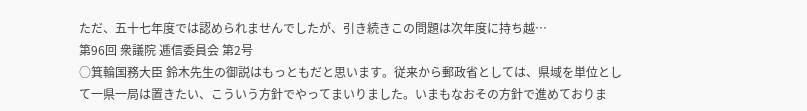ただ、五十七年度では認められませんでしたが、引き続きこの問題は次年度に持ち越…
第96回 衆議院 逓信委員会 第2号
○箕輪国務大臣 鈴木先生の御説はもっともだと思います。従来から郵政省としては、県域を単位として一県一局は置きたい、こういう方針でやってまいりました。いまもなおその方針で進めておりま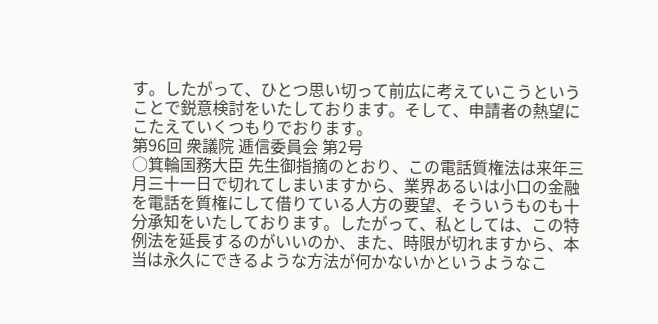す。したがって、ひとつ思い切って前広に考えていこうということで鋭意検討をいたしております。そして、申請者の熱望にこたえていくつもりでおります。
第96回 衆議院 逓信委員会 第2号
○箕輪国務大臣 先生御指摘のとおり、この電話質権法は来年三月三十一日で切れてしまいますから、業界あるいは小口の金融を電話を質権にして借りている人方の要望、そういうものも十分承知をいたしております。したがって、私としては、この特例法を延長するのがいいのか、また、時限が切れますから、本当は永久にできるような方法が何かないかというようなこ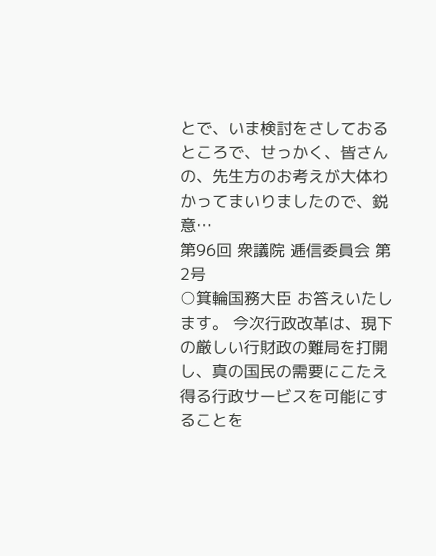とで、いま検討をさしておるところで、せっかく、皆さんの、先生方のお考えが大体わかってまいりましたので、鋭意…
第96回 衆議院 逓信委員会 第2号
○箕輪国務大臣 お答えいたします。 今次行政改革は、現下の厳しい行財政の難局を打開し、真の国民の需要にこたえ得る行政サービスを可能にすることを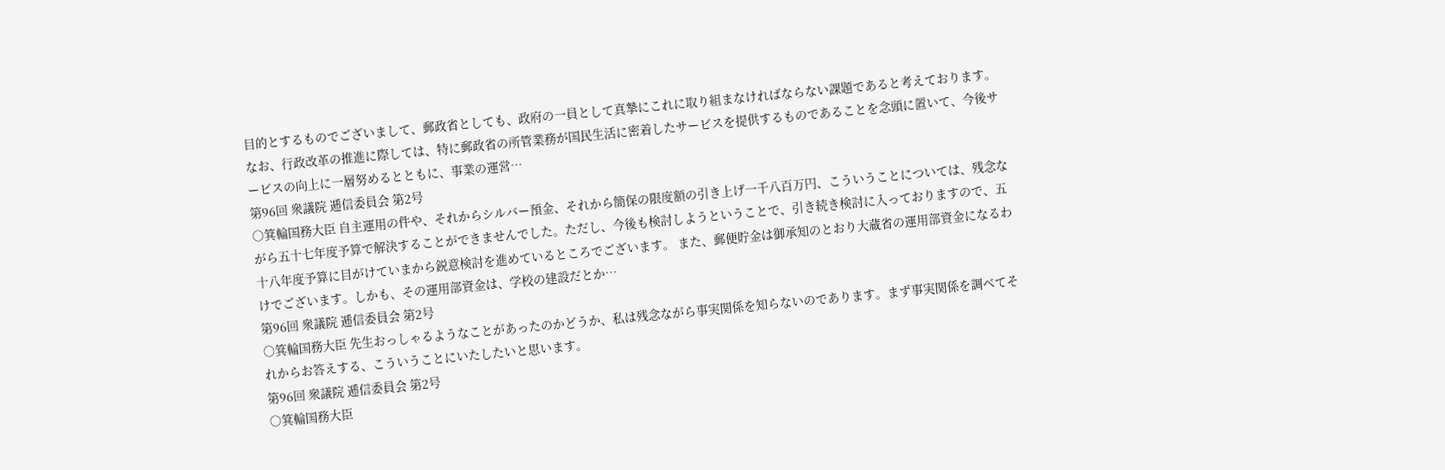目的とするものでございまして、郵政省としても、政府の一員として真摯にこれに取り組まなければならない課題であると考えております。 なお、行政改革の推進に際しては、特に郵政省の所管業務が国民生活に密着したサービスを提供するものであることを念頭に置いて、今後サービスの向上に一層努めるとともに、事業の運営…
第96回 衆議院 逓信委員会 第2号
○箕輪国務大臣 自主運用の件や、それからシルバー預金、それから簡保の限度額の引き上げ一千八百万円、こういうことについては、残念ながら五十七年度予算で解決することができませんでした。ただし、今後も検討しようということで、引き続き検討に入っておりますので、五十八年度予算に目がけていまから鋭意検討を進めているところでございます。 また、郵便貯金は御承知のとおり大蔵省の運用部資金になるわけでございます。しかも、その運用部資金は、学校の建設だとか…
第96回 衆議院 逓信委員会 第2号
○箕輪国務大臣 先生おっしゃるようなことがあったのかどうか、私は残念ながら事実関係を知らないのであります。まず事実関係を調べてそれからお答えする、こういうことにいたしたいと思います。
第96回 衆議院 逓信委員会 第2号
○箕輪国務大臣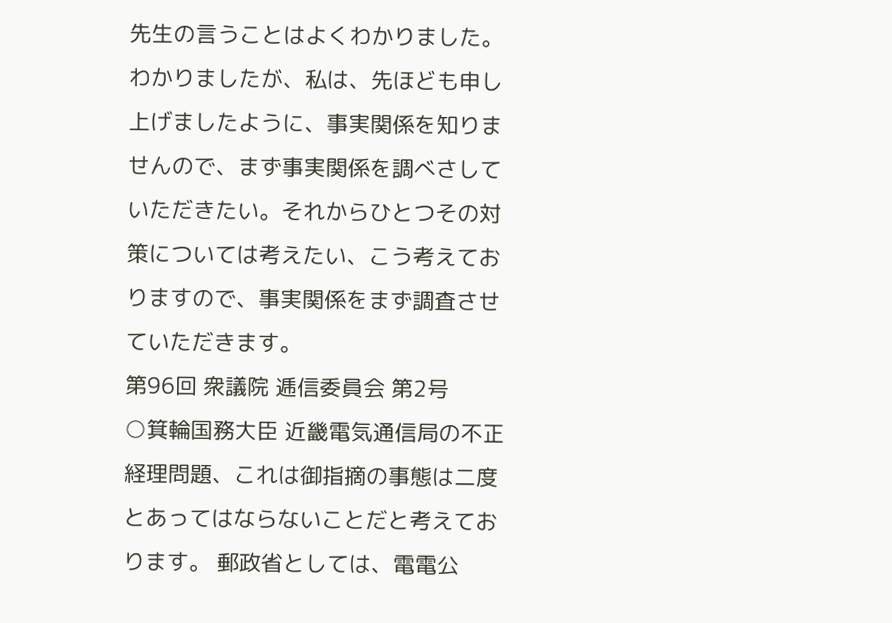先生の言うことはよくわかりました。わかりましたが、私は、先ほども申し上げましたように、事実関係を知りませんので、まず事実関係を調べさしていただきたい。それからひとつその対策については考えたい、こう考えておりますので、事実関係をまず調査させていただきます。
第96回 衆議院 逓信委員会 第2号
○箕輪国務大臣 近畿電気通信局の不正経理問題、これは御指摘の事態は二度とあってはならないことだと考えております。 郵政省としては、電電公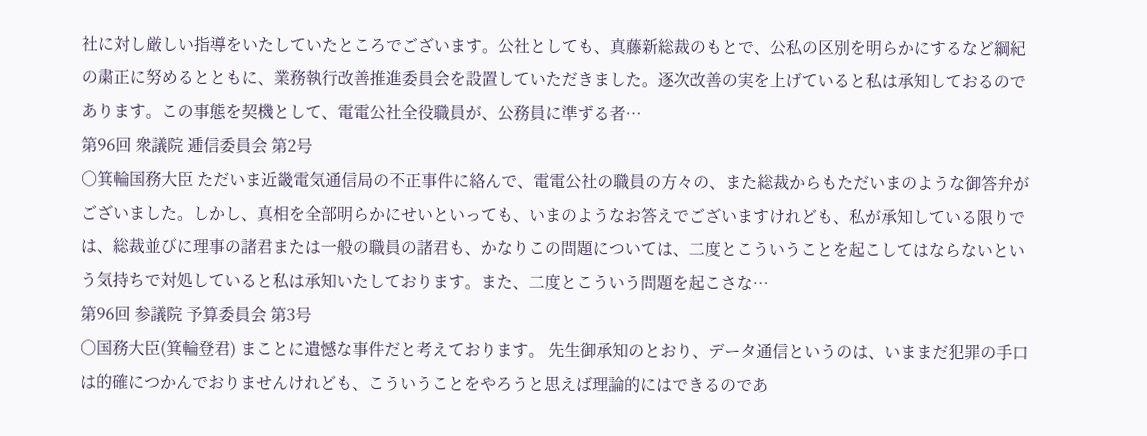社に対し厳しい指導をいたしていたところでございます。公社としても、真藤新総裁のもとで、公私の区別を明らかにするなど綱紀の粛正に努めるとともに、業務執行改善推進委員会を設置していただきました。逐次改善の実を上げていると私は承知しておるのであります。この事態を契機として、電電公社全役職員が、公務員に準ずる者…
第96回 衆議院 逓信委員会 第2号
○箕輪国務大臣 ただいま近畿電気通信局の不正事件に絡んで、電電公社の職員の方々の、また総裁からもただいまのような御答弁がございました。しかし、真相を全部明らかにせいといっても、いまのようなお答えでございますけれども、私が承知している限りでは、総裁並びに理事の諸君または一般の職員の諸君も、かなりこの問題については、二度とこういうことを起こしてはならないという気持ちで対処していると私は承知いたしております。また、二度とこういう問題を起こさな…
第96回 参議院 予算委員会 第3号
○国務大臣(箕輪登君) まことに遺憾な事件だと考えております。 先生御承知のとおり、データ通信というのは、いままだ犯罪の手口は的確につかんでおりませんけれども、こういうことをやろうと思えば理論的にはできるのであ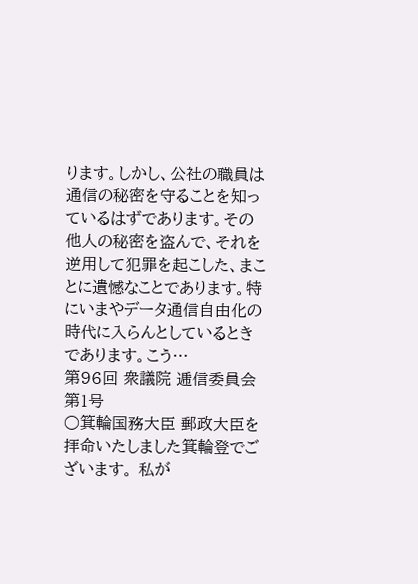ります。しかし、公社の職員は通信の秘密を守ることを知っているはずであります。その他人の秘密を盗んで、それを逆用して犯罪を起こした、まことに遺憾なことであります。特にいまやデータ通信自由化の時代に入らんとしているときであります。こう…
第96回 衆議院 逓信委員会 第1号
○箕輪国務大臣 郵政大臣を拝命いたしました箕輪登でございます。 私が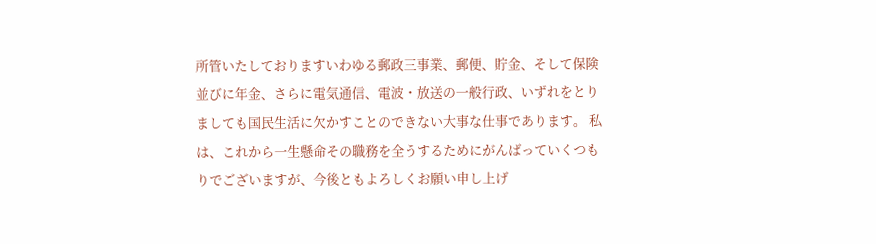所管いたしておりますいわゆる郵政三事業、郵便、貯金、そして保険並びに年金、さらに電気通信、電波・放送の一般行政、いずれをとりましても国民生活に欠かすことのできない大事な仕事であります。 私は、これから一生懸命その職務を全うするためにがんばっていくつもりでございますが、今後ともよろしくお願い申し上げ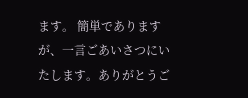ます。 簡単でありますが、一言ごあいさつにいたします。ありがとうご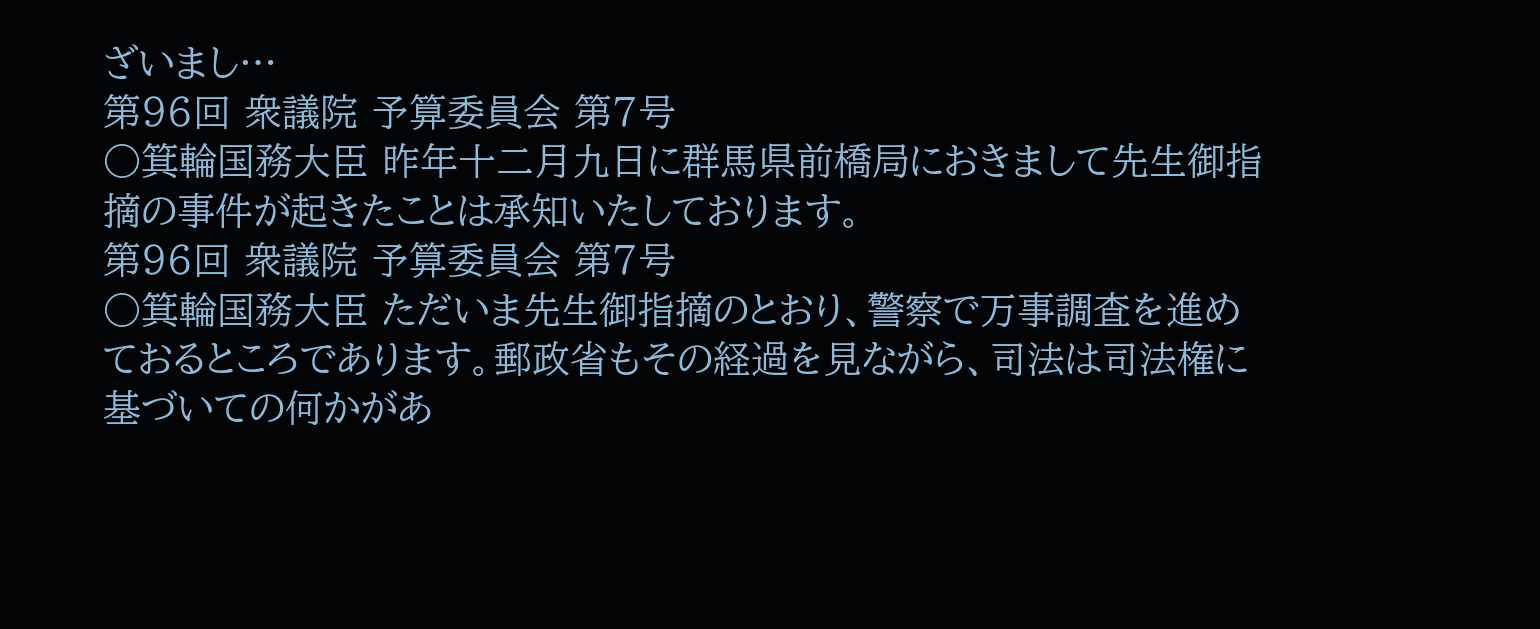ざいまし…
第96回 衆議院 予算委員会 第7号
○箕輪国務大臣 昨年十二月九日に群馬県前橋局におきまして先生御指摘の事件が起きたことは承知いたしております。
第96回 衆議院 予算委員会 第7号
○箕輪国務大臣 ただいま先生御指摘のとおり、警察で万事調査を進めておるところであります。郵政省もその経過を見ながら、司法は司法権に基づいての何かがあ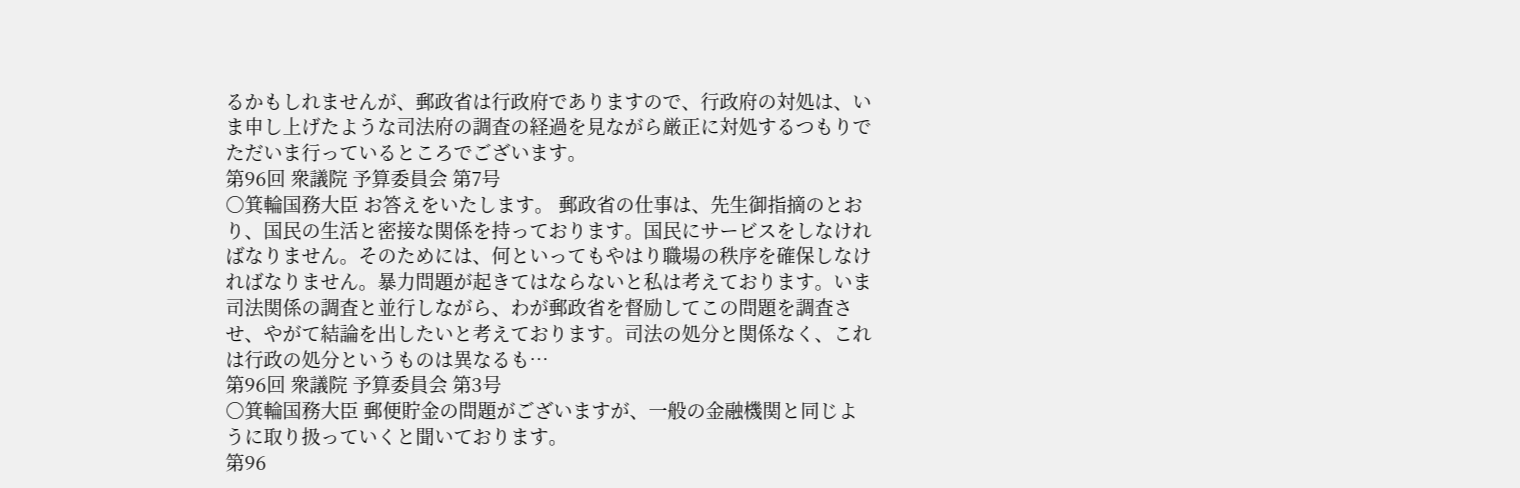るかもしれませんが、郵政省は行政府でありますので、行政府の対処は、いま申し上げたような司法府の調査の経過を見ながら厳正に対処するつもりでただいま行っているところでございます。
第96回 衆議院 予算委員会 第7号
○箕輪国務大臣 お答えをいたします。 郵政省の仕事は、先生御指摘のとおり、国民の生活と密接な関係を持っております。国民にサービスをしなければなりません。そのためには、何といってもやはり職場の秩序を確保しなければなりません。暴力問題が起きてはならないと私は考えております。いま司法関係の調査と並行しながら、わが郵政省を督励してこの問題を調査させ、やがて結論を出したいと考えております。司法の処分と関係なく、これは行政の処分というものは異なるも…
第96回 衆議院 予算委員会 第3号
○箕輪国務大臣 郵便貯金の問題がございますが、一般の金融機関と同じように取り扱っていくと聞いております。
第96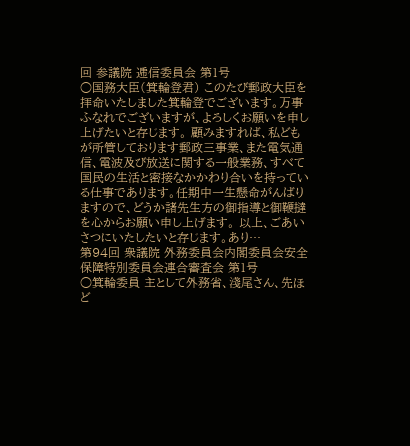回 参議院 逓信委員会 第1号
○国務大臣(箕輪登君) このたび郵政大臣を拝命いたしました箕輪登でございます。万事ふなれでございますが、よろしくお願いを申し上げたいと存じます。 顧みますれば、私どもが所管しております郵政三事業、また電気通信、電波及び放送に関する一般業務、すべて国民の生活と密接なかかわり合いを持っている仕事であります。任期中一生懸命がんばりますので、どうか諸先生方の御指導と御鞭撻を心からお願い申し上げます。 以上、ごあいさつにいたしたいと存じます。あり…
第94回 衆議院 外務委員会内閣委員会安全保障特別委員会連合審査会 第1号
○箕輪委員 主として外務省、淺尾さん、先ほど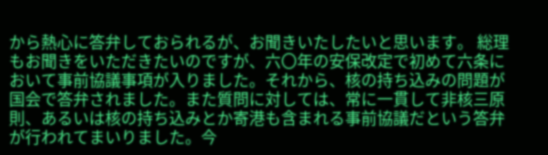から熱心に答弁しておられるが、お聞きいたしたいと思います。 総理もお聞きをいただきたいのですが、六〇年の安保改定で初めて六条において事前協議事項が入りました。それから、核の持ち込みの問題が国会で答弁されました。また質問に対しては、常に一貫して非核三原則、あるいは核の持ち込みとか寄港も含まれる事前協議だという答弁が行われてまいりました。今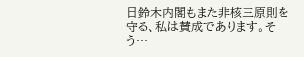日鈴木内閣もまた非核三原則を守る、私は賛成であります。そう…